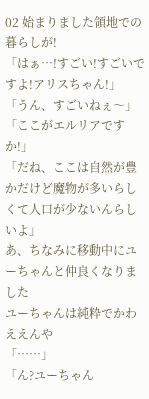02 始まりました領地での暮らしが!
「はぁ…!すごい!すごいですよ!アリスちゃん!」
「うん、すごいねぇ〜」
「ここがエルリアですか!」
「だね、ここは自然が豊かだけど魔物が多いらしくて人口が少ないんらしいよ」
あ、ちなみに移動中にユーちゃんと仲良くなりました
ユーちゃんは純粋でかわええんや
「……」
「ん?ユーちゃん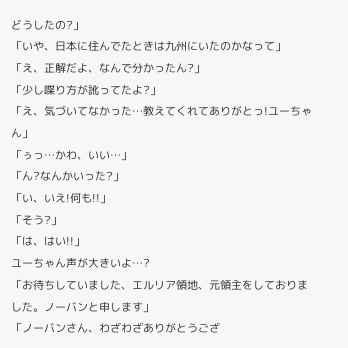どうしたの?」
「いや、日本に住んでたときは九州にいたのかなって」
「え、正解だよ、なんで分かったん?」
「少し喋り方が訛ってたよ?」
「え、気づいてなかった…教えてくれてありがとっ!ユーちゃん」
「ぅっ…かわ、いい…」
「ん?なんかいった?」
「い、いえ!何も!!」
「そう?」
「は、はい!!」
ユーちゃん声が大きいよ…?
「お待ちしていました、エルリア領地、元領主をしておりました。ノーバンと申します」
「ノーバンさん、わざわざありがとうござ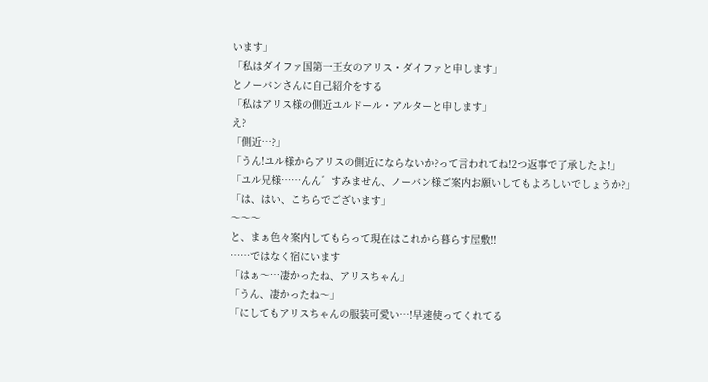います」
「私はダイファ国第一王女のアリス・ダイファと申します」
とノーバンさんに自己紹介をする
「私はアリス様の側近ユルドール・アルターと申します」
え?
「側近…?」
「うん!ユル様からアリスの側近にならないか?って言われてね!2つ返事で了承したよ!」
「ユル兄様……んん゛すみません、ノーバン様ご案内お願いしてもよろしいでしょうか?」
「は、はい、こちらでございます」
〜〜〜
と、まぁ色々案内してもらって現在はこれから暮らす屋敷!!
……ではなく宿にいます
「はぁ〜…凄かったね、アリスちゃん」
「うん、凄かったね〜」
「にしてもアリスちゃんの服装可愛い…!早速使ってくれてる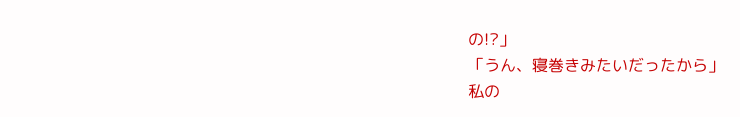の!?」
「うん、寝巻きみたいだったから」
私の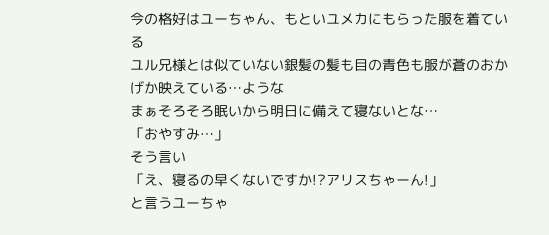今の格好はユーちゃん、もといユメカにもらった服を着ている
ユル兄様とは似ていない銀髪の髪も目の青色も服が蒼のおかげか映えている…ような
まぁそろそろ眠いから明日に備えて寝ないとな…
「おやすみ…」
そう言い
「え、寝るの早くないですか!?アリスちゃーん!」
と言うユーちゃ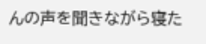んの声を聞きながら寝た